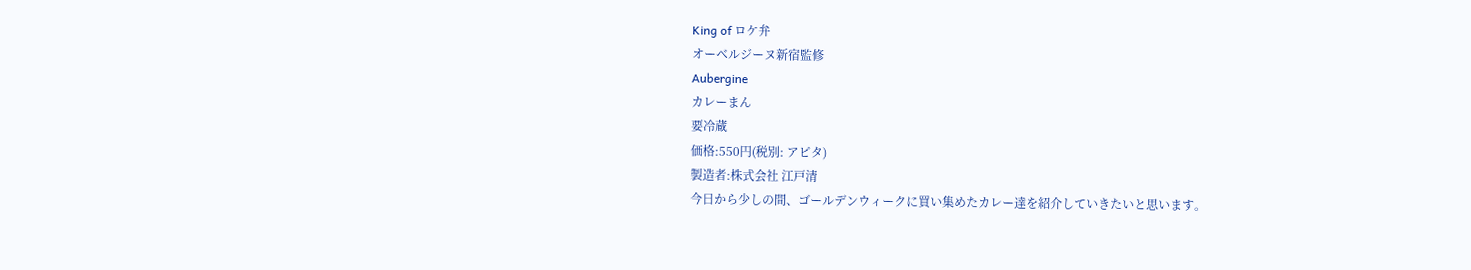King of ロケ弁
オーベルジーヌ新宿監修
Aubergine
カレーまん
要冷蔵
価格:550円(税別: アピタ)
製造者:株式会社 江戸清
今日から少しの間、ゴールデンウィークに買い集めたカレー達を紹介していきたいと思います。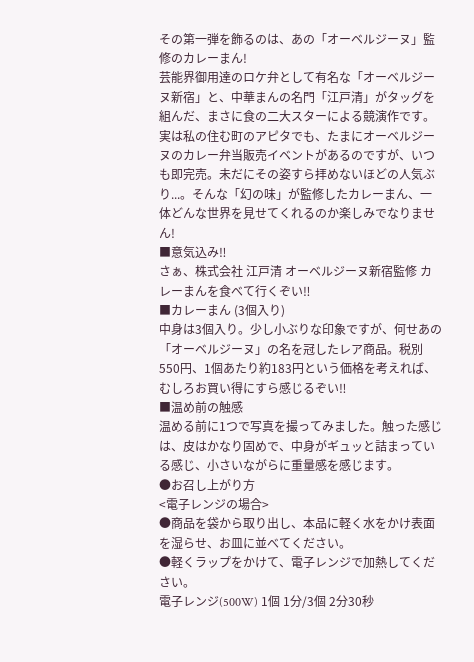その第一弾を飾るのは、あの「オーベルジーヌ」監修のカレーまん!
芸能界御用達のロケ弁として有名な「オーベルジーヌ新宿」と、中華まんの名門「江戸清」がタッグを組んだ、まさに食の二大スターによる競演作です。
実は私の住む町のアピタでも、たまにオーベルジーヌのカレー弁当販売イベントがあるのですが、いつも即完売。未だにその姿すら拝めないほどの人気ぶり...。そんな「幻の味」が監修したカレーまん、一体どんな世界を見せてくれるのか楽しみでなりません!
■意気込み‼
さぁ、株式会社 江戸清 オーベルジーヌ新宿監修 カレーまんを食べて行くぞい‼
■カレーまん (3個入り)
中身は3個入り。少し小ぶりな印象ですが、何せあの「オーベルジーヌ」の名を冠したレア商品。税別550円、1個あたり約183円という価格を考えれば、むしろお買い得にすら感じるぞい‼
■温め前の触感
温める前に1つで写真を撮ってみました。触った感じは、皮はかなり固めで、中身がギュッと詰まっている感じ、小さいながらに重量感を感じます。
●お召し上がり方
<電子レンジの場合>
●商品を袋から取り出し、本品に軽く水をかけ表面を湿らせ、お皿に並べてください。
●軽くラップをかけて、電子レンジで加熱してください。
電子レンジ(500W) 1個 1分/3個 2分30秒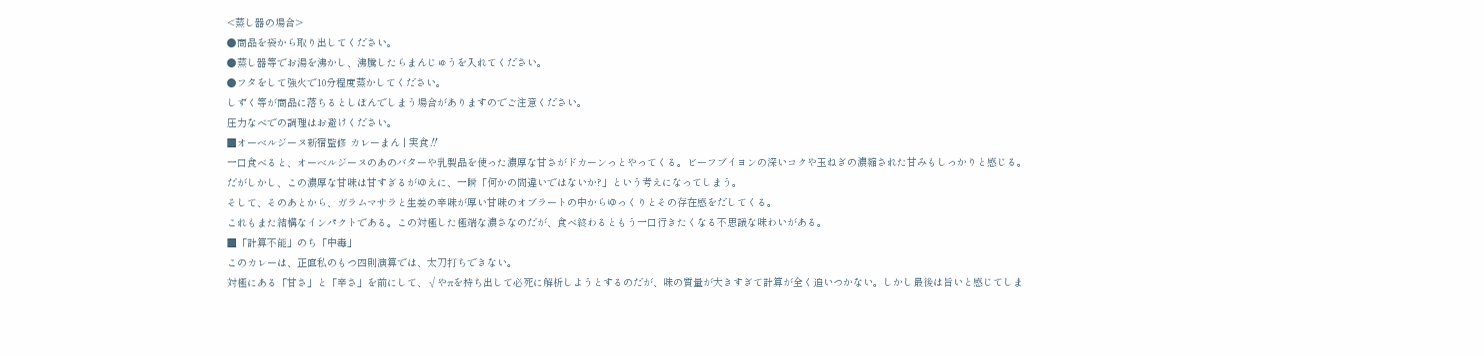<蒸し器の場合>
●商品を袋から取り出してください。
●蒸し器等でお湯を沸かし、沸騰したらまんじゅうを入れてください。
●フタをして強火で10分程度蒸かしてください。
しずく等が商品に落ちるとしぼんでしまう場合がありますのでご注意ください。
圧力なべでの調理はお避けください。
■オーベルジーヌ新宿監修 カレーまん | 実食‼
一口食べると、オーベルジーヌのあのバターや乳製品を使った濃厚な甘さがドカーンっとやってくる。ビーフブイヨンの深いコクや玉ねぎの濃縮された甘みもしっかりと感じる。
だがしかし、この濃厚な甘味は甘すぎるがゆえに、一瞬「何かの間違いではないか?」という考えになってしまう。
そして、そのあとから、ガラムマサラと生姜の辛味が厚い甘味のオブラートの中からゆっくりとその存在感をだしてくる。
これもまた結構なインパクトである。この対極した極端な濃さなのだが、食べ終わるともう一口行きたくなる不思議な味わいがある。
■「計算不能」のち「中毒」
このカレーは、正直私のもつ四則演算では、太刀打ちできない。
対極にある「甘さ」と「辛さ」を前にして、√やπを持ち出して必死に解析しようとするのだが、味の質量が大きすぎて計算が全く追いつかない。しかし最後は旨いと感じてしま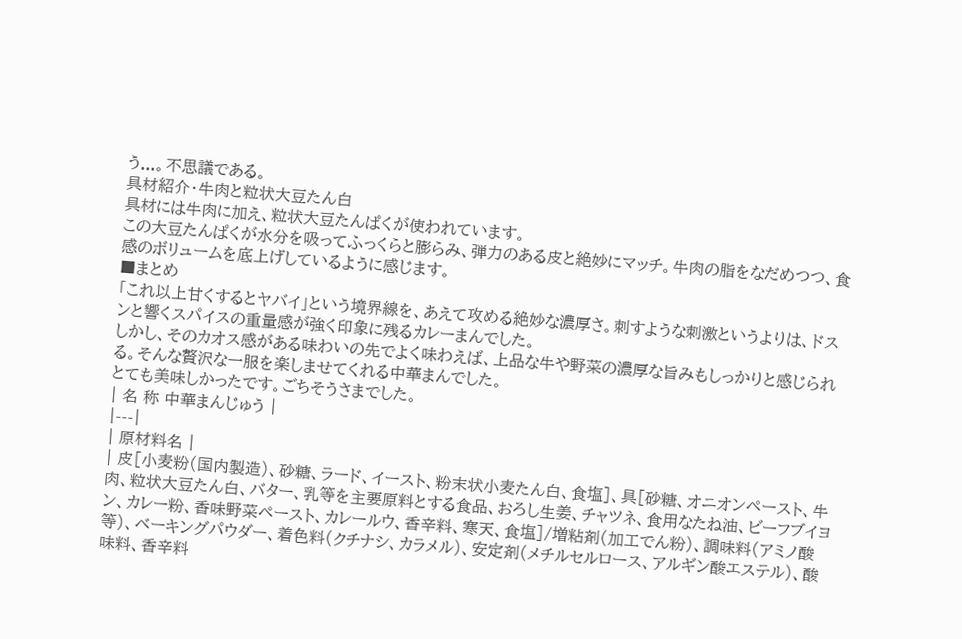う...。不思議である。
具材紹介・牛肉と粒状大豆たん白
具材には牛肉に加え、粒状大豆たんぱくが使われています。
この大豆たんぱくが水分を吸ってふっくらと膨らみ、弾力のある皮と絶妙にマッチ。牛肉の脂をなだめつつ、食感のボリュームを底上げしているように感じます。
■まとめ
「これ以上甘くするとヤバイ」という境界線を、あえて攻める絶妙な濃厚さ。刺すような刺激というよりは、ドスンと響くスパイスの重量感が強く印象に残るカレーまんでした。
しかし、そのカオス感がある味わいの先でよく味わえば、上品な牛や野菜の濃厚な旨みもしっかりと感じられる。そんな贅沢な一服を楽しませてくれる中華まんでした。
とても美味しかったです。ごちそうさまでした。
| 名 称 中華まんじゅう |
|---|
| 原材料名 |
| 皮[小麦粉(国内製造)、砂糖、ラード、イースト、粉末状小麦たん白、食塩]、具[砂糖、オニオンペースト、牛肉、粒状大豆たん白、バター、乳等を主要原料とする食品、おろし生姜、チャツネ、食用なたね油、ビーフブイヨン、カレー粉、香味野菜ペースト、カレールウ、香辛料、寒天、食塩]/増粘剤(加工でん粉)、調味料(アミノ酸等)、ベーキングパウダー、着色料(クチナシ、カラメル)、安定剤(メチルセルロース、アルギン酸エステル)、酸味料、香辛料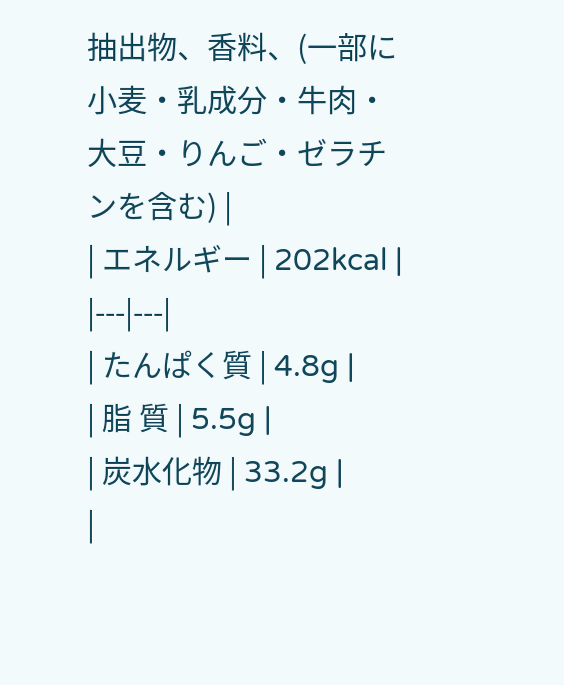抽出物、香料、(一部に小麦・乳成分・牛肉・大豆・りんご・ゼラチンを含む) |
| エネルギー | 202kcal |
|---|---|
| たんぱく質 | 4.8g |
| 脂 質 | 5.5g |
| 炭水化物 | 33.2g |
|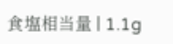食塩相当量 | 1.1g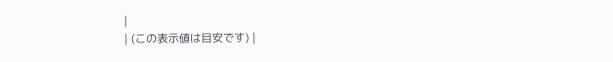|
| (この表示値は目安です) |